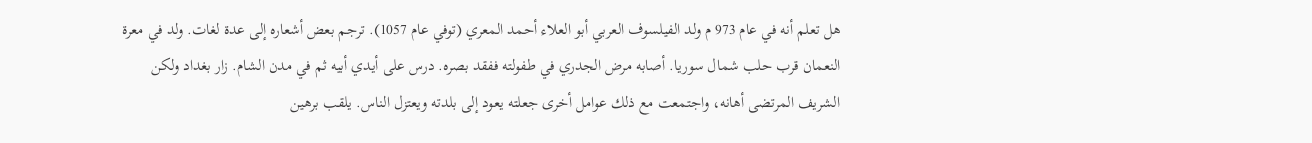هل تعلم أنه في عام 973 م ولد الفيلسوف العربي أبو العلاء أحمد المعري (توفي عام 1057). ترجم بعض أشعاره إلى عدة لغات. ولد في معرة النعمان قرب حلب شمال سوريا. أصابه مرض الجدري في طفولته ففقد بصره. درس على أيدي أبيه ثم في مدن الشام. زار بغداد ولكن الشريف المرتضى أهانه، واجتمعت مع ذلك عوامل أخرى جعلته يعود إلى بلدته ويعتزل الناس. يلقب برهين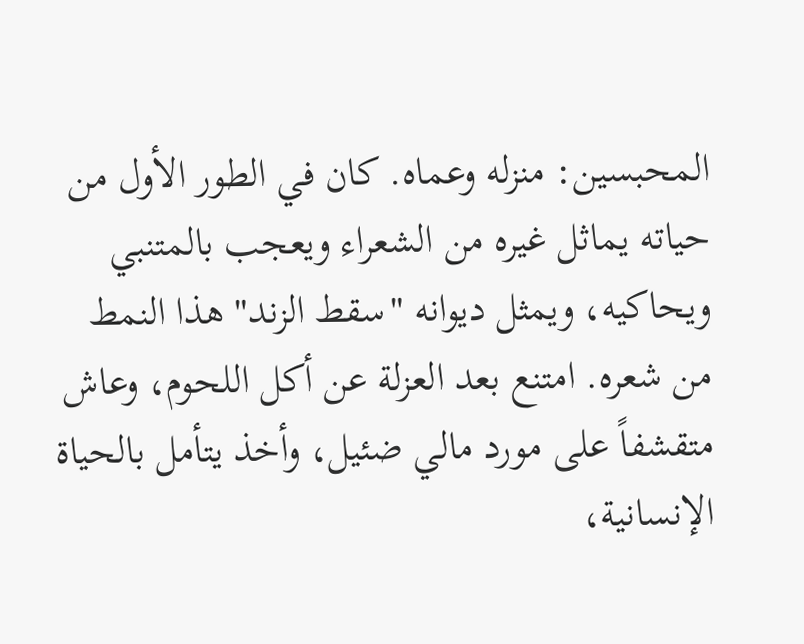المحبسين: منزله وعماه. كان في الطور الأول من حياته يماثل غيره من الشعراء ويعجب بالمتنبي ويحاكيه، ويمثل ديوانه "سقط الزند" هذا النمط من شعره. امتنع بعد العزلة عن أكل اللحوم، وعاش متقشفاً على مورد مالي ضئيل، وأخذ يتأمل بالحياة الإنسانية،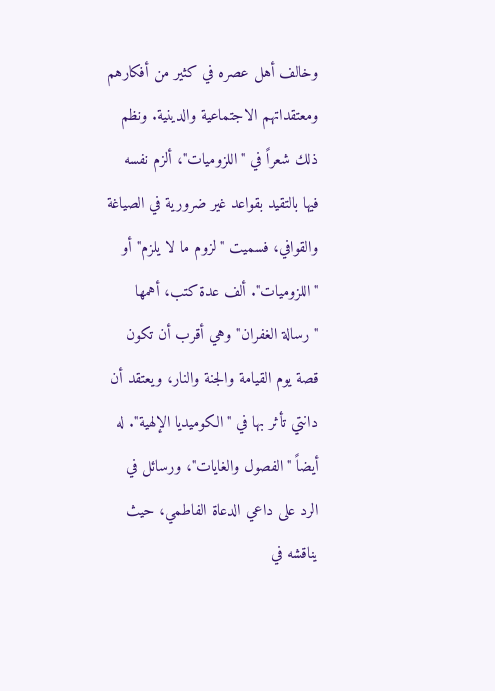وخالف أهل عصره في كثير من أفكارهم ومعتقداتهم الاجتماعية والدينية. ونظم ذلك شعراً في "اللزوميات"، ألزم نفسه فيها بالتقيد بقواعد غير ضرورية في الصياغة والقوافي، فسميت "لزوم ما لا يلزم" أو "اللزوميات". ألف عدة كتب، أهمها "رسالة الغفران" وهي أقرب أن تكون قصة يوم القيامة والجنة والنار، ويعتقد أن دانتي تأثر بها في "الكوميديا الإلهية". له أيضاً "الفصول والغايات"، ورسائل في الرد على داعي الدعاة الفاطمي، حيث يناقشه في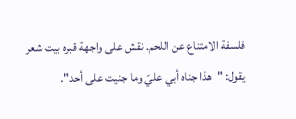فلسفة الامتناع عن اللحم. نقش على واجهة قبره بيت شعر يقول: "هذا جناه أبي عليّ وما جنيت على أحد".